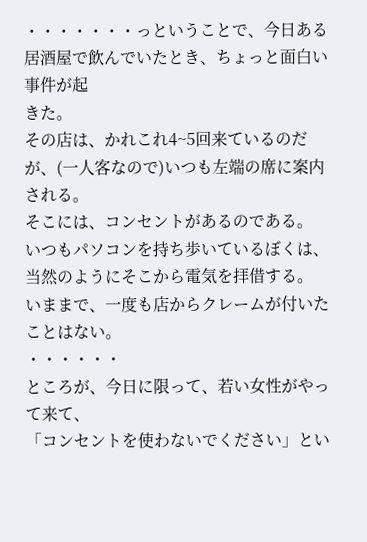・・・・・・・っということで、今日ある居酒屋で飲んでいたとき、ちょっと面白い事件が起
きた。
その店は、かれこれ4~5回来ているのだが、(一人客なので)いつも左端の席に案内される。
そこには、コンセントがあるのである。
いつもパソコンを持ち歩いているぼくは、当然のようにそこから電気を拝借する。
いままで、一度も店からクレームが付いたことはない。
・・・・・・
ところが、今日に限って、若い女性がやって来て、
「コンセントを使わないでください」とい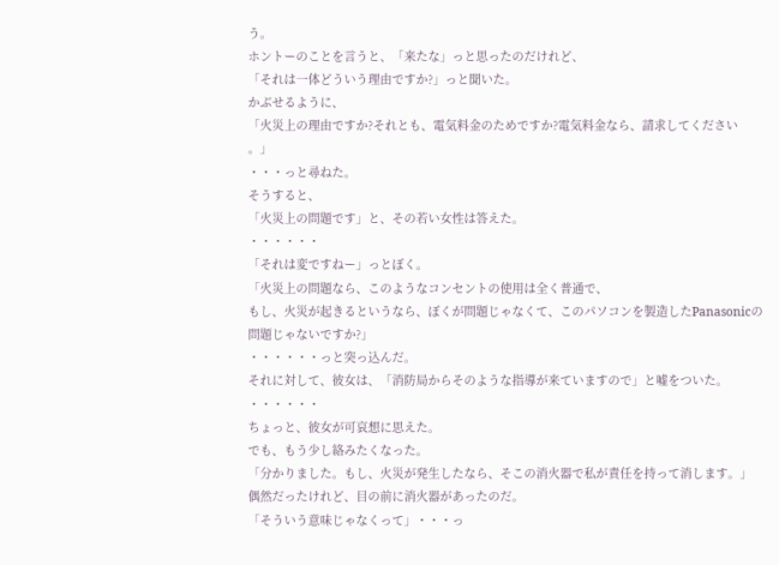う。
ホントーのことを言うと、「来たな」っと思ったのだけれど、
「それは一体どういう理由ですか?」っと聞いた。
かぶせるように、
「火災上の理由ですか?それとも、電気料金のためですか?電気料金なら、請求してください
。」
・・・っと尋ねた。
そうすると、
「火災上の問題です」と、その若い女性は答えた。
・・・・・・
「それは変ですねー」っとぼく。
「火災上の問題なら、このようなコンセントの使用は全く普通で、
もし、火災が起きるというなら、ぼくが問題じゃなくて、このパソコンを製造したPanasonicの
問題じゃないですか?」
・・・・・・っと突っ込んだ。
それに対して、彼女は、「消防局からそのような指導が来ていますので」と嘘をついた。
・・・・・・
ちょっと、彼女が可哀想に思えた。
でも、もう少し絡みたくなった。
「分かりました。もし、火災が発生したなら、そこの消火器で私が責任を持って消します。」
偶然だったけれど、目の前に消火器があったのだ。
「そういう意味じゃなくって」・・・っ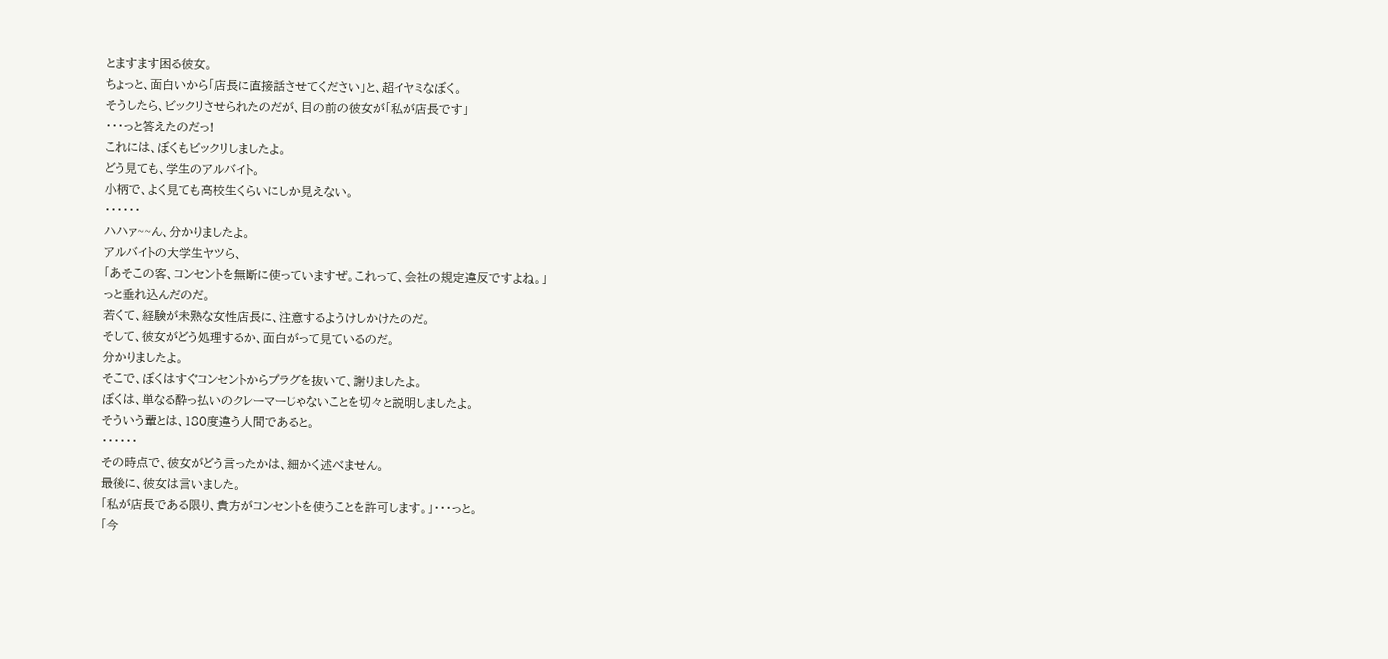とますます困る彼女。
ちょっと、面白いから「店長に直接話させてください」と、超イヤミなぼく。
そうしたら、ビックリさせられたのだが、目の前の彼女が「私が店長です」
・・・っと答えたのだっ!
これには、ぼくもビックリしましたよ。
どう見ても、学生のアルバイト。
小柄で、よく見ても高校生くらいにしか見えない。
・・・・・・
ハハァ~~ん、分かりましたよ。
アルバイトの大学生ヤツら、
「あそこの客、コンセントを無断に使っていますぜ。これって、会社の規定違反ですよね。」
っと垂れ込んだのだ。
若くて、経験が未熟な女性店長に、注意するようけしかけたのだ。
そして、彼女がどう処理するか、面白がって見ているのだ。
分かりましたよ。
そこで、ぼくはすぐコンセントからプラグを抜いて、謝りましたよ。
ぼくは、単なる酔っ払いのクレーマーじゃないことを切々と説明しましたよ。
そういう輩とは、180度違う人間であると。
・・・・・・
その時点で、彼女がどう言ったかは、細かく述べません。
最後に、彼女は言いました。
「私が店長である限り、貴方がコンセントを使うことを許可します。」・・・っと。
「今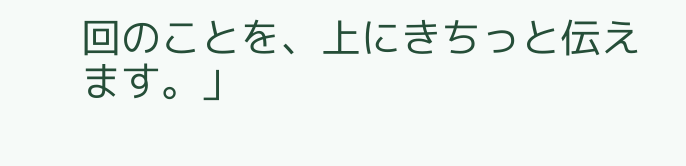回のことを、上にきちっと伝えます。」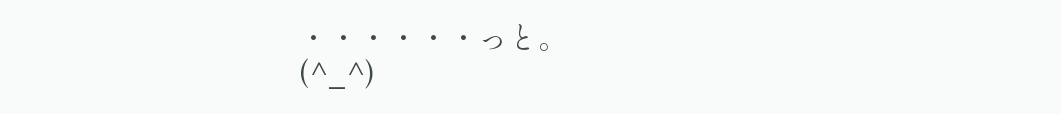・・・・・・っと。
(^_^)